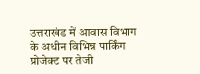उत्तराखंड में आवास विभाग के अधीन विभिन्न पार्किंग प्रोजेक्ट पर तेजी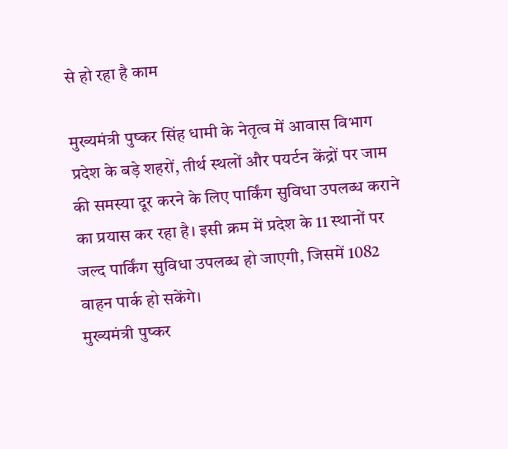से हो रहा है काम

मुख्यमंत्री पुष्कर सिंह धामी के नेतृत्व में आवास विभाग प्रदेश के बड़े शहरों, तीर्थ स्थलों और पयर्टन केंद्रों पर जाम की समस्या दूर करने के लिए पार्किंग सुविधा उपलब्ध कराने का प्रयास कर रहा है। इसी क्रम में प्रदेश के 11 स्थानों पर जल्द पार्किंग सुविधा उपलब्ध हो जाएगी, जिसमें 1082 वाहन पार्क हो सकेंगे।
मुख्यमंत्री पुष्कर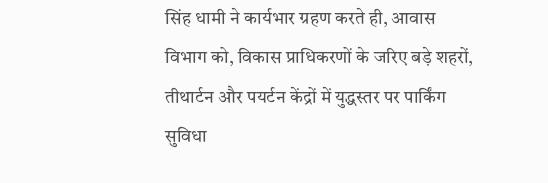सिंह धामी ने कार्यभार ग्रहण करते ही, आवास विभाग को, विकास प्राधिकरणों के जरिए बड़े शहरों, तीथार्टन और पयर्टन केंद्रों में युद्धस्तर पर पार्किंग सुविधा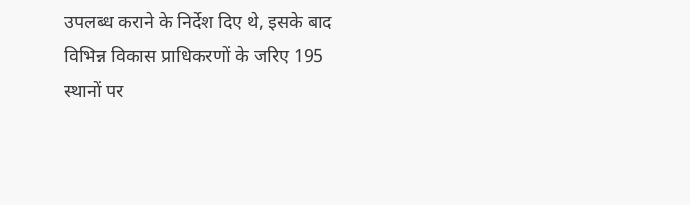उपलब्ध कराने के निर्देश दिए थे, इसके बाद विभिन्न विकास प्राधिकरणों के जरिए 195 स्थानों पर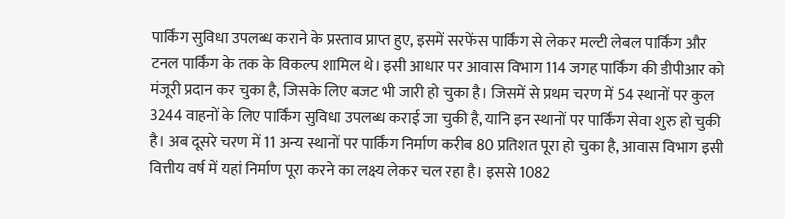पार्किंग सुविधा उपलब्ध कराने के प्रस्ताव प्राप्त हुए, इसमें सरफेंस पार्किंग से लेकर मल्टी लेबल पार्किंग और टनल पार्किंग के तक के विकल्प शामिल थे। इसी आधार पर आवास विभाग 114 जगह पार्किंग की डीपीआर को मंजूरी प्रदान कर चुका है, जिसके लिए बजट भी जारी हो चुका है। जिसमें से प्रथम चरण में 54 स्थानों पर कुल 3244 वाहनों के लिए पार्किंग सुविधा उपलब्ध कराई जा चुकी है, यानि इन स्थानों पर पार्किंग सेवा शुरु हो चुकी है। अब दूसरे चरण में 11 अन्य स्थानों पर पार्किंग निर्माण करीब 80 प्रतिशत पूरा हो चुका है, आवास विभाग इसी वित्तीय वर्ष में यहां निर्माण पूरा करने का लक्ष्य लेकर चल रहा है। इससे 1082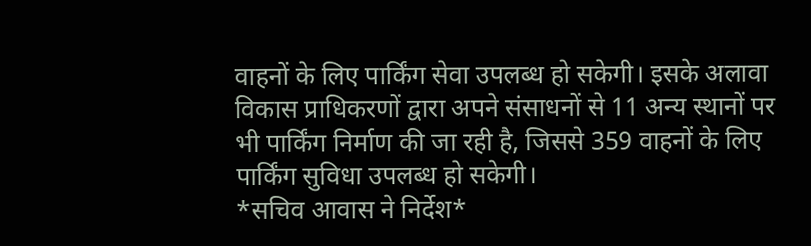वाहनों के लिए पार्किंग सेवा उपलब्ध हो सकेगी। इसके अलावा विकास प्राधिकरणों द्वारा अपने संसाधनों से 11 अन्य स्थानों पर भी पार्किंग निर्माण की जा रही है, जिससे 359 वाहनों के लिए पार्किंग सुविधा उपलब्ध हो सकेगी।
*सचिव आवास ने निर्देश*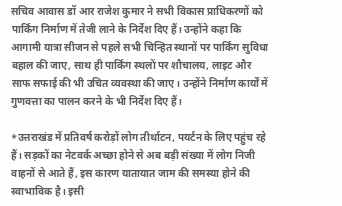सचिव आवास डॉ आर राजेश कुमार ने सभी विकास प्राधिकरणों को पार्किंग निर्माण में तेजी लाने के निर्देश दिए हैं। उन्होंने कहा कि आगामी यात्रा सीजन से पहले सभी चिन्हित स्थानों पर पार्किंग सुविधा बहाल की जाए, साथ ही पार्किंग स्थलों पर शौचालय, लाइट और साफ सफाई की भी उचित व्यवस्था की जाए। उन्होंने निर्माण कार्यों में गुणवत्ता का पालन करने के भी निर्देश दिए हैं।

*उत्तराखंड में प्रतिवर्ष करोड़ों लोग तीर्थाटन, पयर्टन के लिए पहुंच रहे हैं। सड़कों का नेटवर्क अच्छा होने से अब बड़ी संख्या में लोग निजी वाहनों से आते हैं, इस कारण यातायात जाम की समस्या होने की स्वाभाविक है। इसी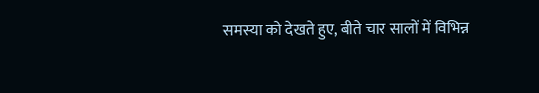समस्या को देखते हुए, बीते चार सालों में विभिन्न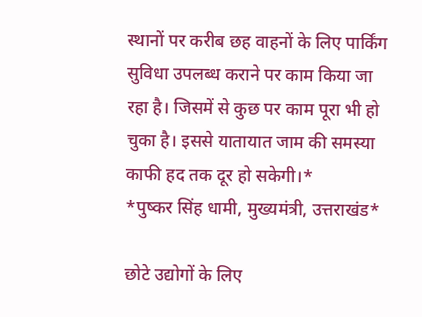स्थानों पर करीब छह वाहनों के लिए पार्किंग सुविधा उपलब्ध कराने पर काम किया जा रहा है। जिसमें से कुछ पर काम पूरा भी हो चुका है। इससे यातायात जाम की समस्या काफी हद तक दूर हो सकेगी।*
*पुष्कर सिंह धामी, मुख्यमंत्री, उत्तराखंड*

छोटे उद्योगों के लिए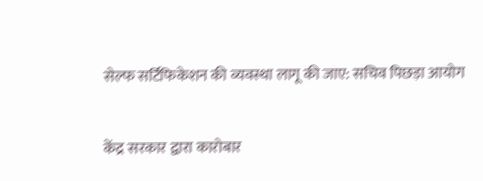सेल्फ सर्टिफिकेशन की व्यवस्था लागू की जाए: सचिव पिछड़ा आयोग

केंद्र सरकार द्वारा कारोबार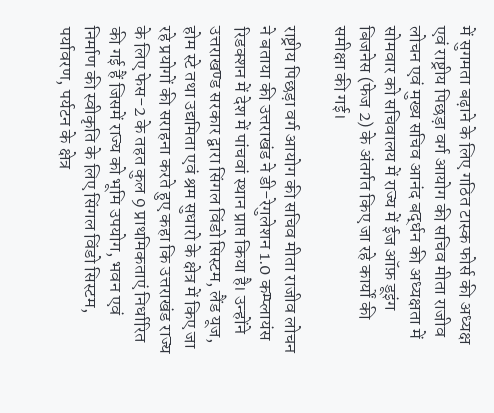में सुगमता बढ़ाने के लिए गठित टास्क फोर्स की अध्यक्ष एवं राष्ट्रीय पिछड़ा वर्ग आयोग की सचिव मीता राजीव लोचन एवं मुख्य सचिव आनंद बर्द्धन की अध्यक्षता में सोमवार को सचिवालय में राज्य में ईज ऑफ़ डूइंग बिजनेस (फेज 2) के अंतर्गत किए जा रहे कार्यों की समीक्षा की गई।

राष्ट्रीय पिछड़ा वर्ग आयोग की सचिव मीता राजीव लोचन ने बताया की उत्तराखंड ने डी-रेगुलेशन 1.0 कम्प्लायंस रिडक्शन में देश में पांचवां स्थान प्राप्त किया है। उन्होंने उत्तराखण्ड सरकार द्वारा सिंगल विंडो सिस्टम, लैंड यूज, होम स्टे तथा उद्यमिता एवं श्रम सुधारो के क्षेत्र में किए जा रहे प्रयोगों की सराहना करते हुए कहा कि उत्तराखंड राज्य के लिए फेस-2 के तहत कुल 9 प्राथमिकताएं निर्धारित की गई हैं जिसमें राज्य को भूमि उपयोग, भवन एवं निर्माण की स्वीकृति के लिए सिंगल विंडो सिस्टम, पर्यावरण, पर्यटन के क्षेत्र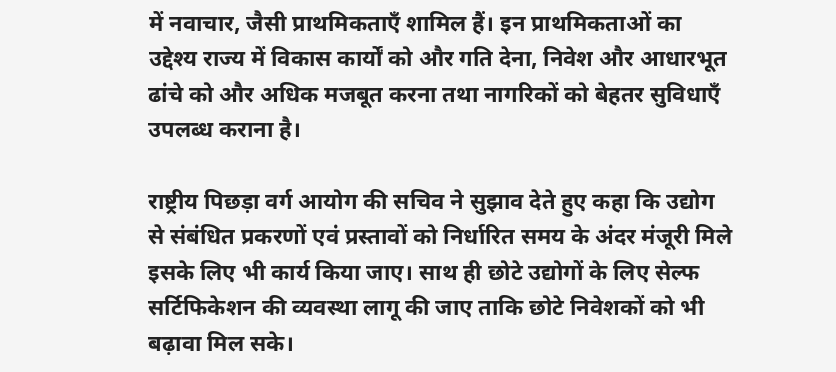में नवाचार, जैसी प्राथमिकताएँ शामिल हैं। इन प्राथमिकताओं का उद्देश्य राज्य में विकास कार्यों को और गति देना, निवेश और आधारभूत ढांचे को और अधिक मजबूत करना तथा नागरिकों को बेहतर सुविधाएँ उपलब्ध कराना है।

राष्ट्रीय पिछड़ा वर्ग आयोग की सचिव ने सुझाव देते हुए कहा कि उद्योग से संबंधित प्रकरणों एवं प्रस्तावों को निर्धारित समय के अंदर मंजूरी मिले इसके लिए भी कार्य किया जाए। साथ ही छोटे उद्योगों के लिए सेल्फ सर्टिफिकेशन की व्यवस्था लागू की जाए ताकि छोटे निवेशकों को भी बढ़ावा मिल सके।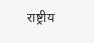राष्ट्रीय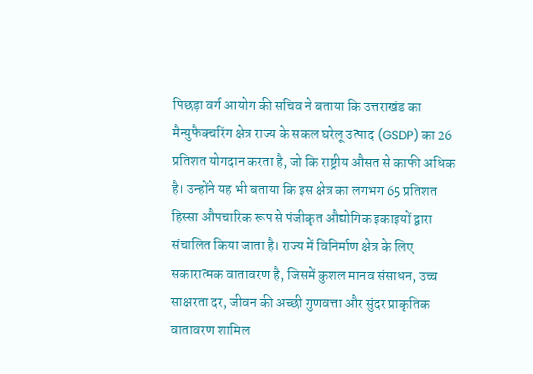पिछड़ा वर्ग आयोग की सचिव ने बताया कि उत्तराखंड का मैन्युफैक्चरिंग क्षेत्र राज्य के सकल घरेलू उत्पाद (GSDP) का 26 प्रतिशत योगदान करता है, जो कि राष्ट्रीय औसत से काफी अधिक है। उन्होंने यह भी बताया कि इस क्षेत्र का लगभग 65 प्रतिशत हिस्सा औपचारिक रूप से पंजीकृत औद्योगिक इकाइयों द्वारा संचालित किया जाता है। राज्य में विनिर्माण क्षेत्र के लिए सकारात्मक वातावरण है, जिसमें कुशल मानव संसाधन, उच्च साक्षरता दर, जीवन की अच्छी गुणवत्ता और सुंदर प्राकृतिक वातावरण शामिल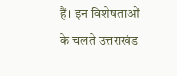हैं। इन विशेषताओं के चलते उत्तराखंड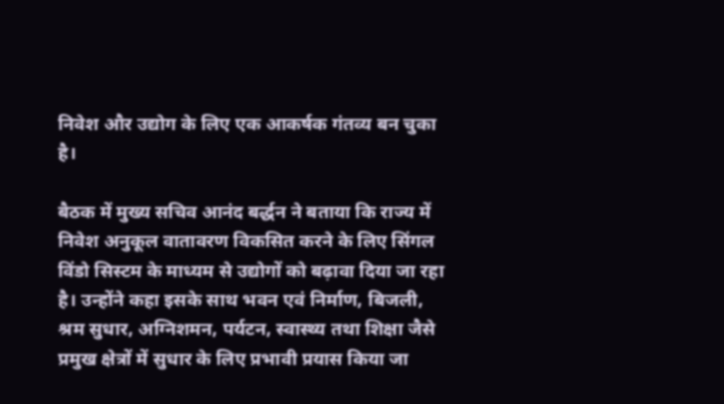निवेश और उद्योग के लिए एक आकर्षक गंतव्य बन चुका है।

बैठक में मुख्य सचिव आनंद बर्द्धन ने बताया कि राज्य में निवेश अनुकूल वातावरण विकसित करने के लिए सिंगल विंडो सिस्टम के माध्यम से उद्योगों को बढ़ावा दिया जा रहा है। उन्होंने कहा इसके साथ भवन एवं निर्माण, बिजली, श्रम सुधार, अग्निशमन, पर्यटन, स्वास्थ्य तथा शिक्षा जैसे प्रमुख क्षेत्रों में सुधार के लिए प्रभावी प्रयास किया जा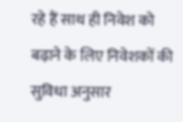रहे हैं साथ ही निवेश को बढ़ाने के लिए निवेशकों की सुविधा अनुसार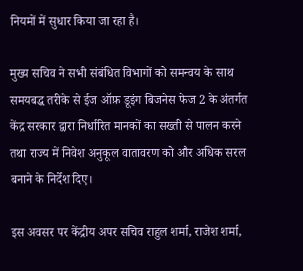नियमों में सुधार किया जा रहा है।

मुख्य सचिव ने सभी संबंधित विभागों को समन्वय के साथ समयबद्ध तरीके से ईज ऑफ़ डूइंग बिजनेस फेज 2 के अंतर्गत केंद्र सरकार द्वारा निर्धारित मानकों का सख्ती से पालन करने तथा राज्य में निवेश अनुकूल वातावरण को और अधिक सरल बनाने के निर्देश दिए।

इस अवसर पर केंद्रीय अपर सचिव राहुल शर्मा, राजेश शर्मा,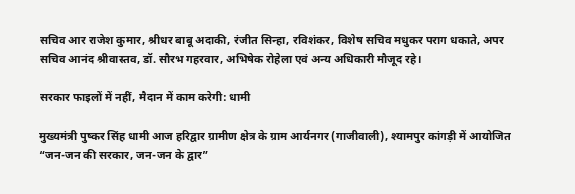सचिव आर राजेश कुमार, श्रीधर बाबू अदाकी, रंजीत सिन्हा, रविशंकर, विशेष सचिव मधुकर पराग धकाते, अपर सचिव आनंद श्रीवास्तव, डॉ. सौरभ गहरवार, अभिषेक रोहेला एवं अन्य अधिकारी मौजूद रहे।

सरकार फाइलों में नहीं, मैदान में काम करेगी: धामी

मुख्यमंत्री पुष्कर सिंह धामी आज हरिद्वार ग्रामीण क्षेत्र के ग्राम आर्यनगर (गाजीवाली), श्यामपुर कांगड़ी में आयोजित “जन-जन की सरकार, जन-जन के द्वार”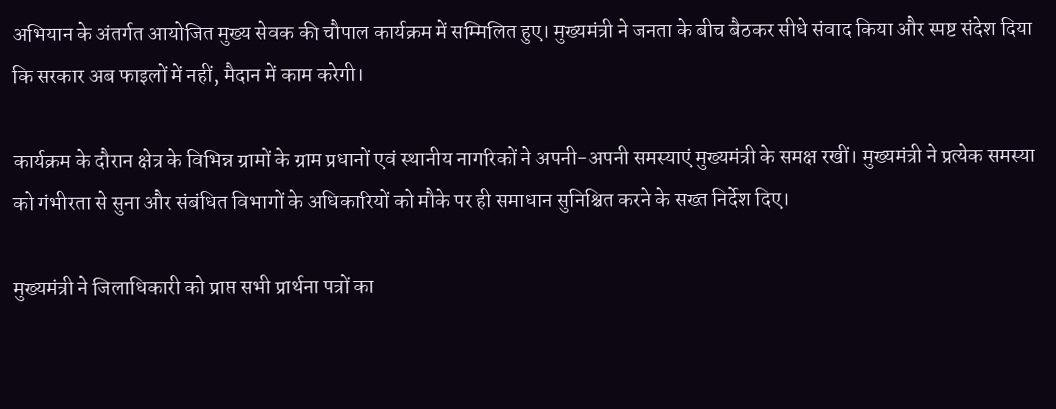अभियान के अंतर्गत आयोजित मुख्य सेवक की चौपाल कार्यक्रम में सम्मिलित हुए। मुख्यमंत्री ने जनता के बीच बैठकर सीधे संवाद किया और स्पष्ट संदेश दिया कि सरकार अब फाइलों में नहीं, मैदान में काम करेगी।

कार्यक्रम के दौरान क्षेत्र के विभिन्न ग्रामों के ग्राम प्रधानों एवं स्थानीय नागरिकों ने अपनी-अपनी समस्याएं मुख्यमंत्री के समक्ष रखीं। मुख्यमंत्री ने प्रत्येक समस्या को गंभीरता से सुना और संबंधित विभागों के अधिकारियों को मौके पर ही समाधान सुनिश्चित करने के सख्त निर्देश दिए।

मुख्यमंत्री ने जिलाधिकारी को प्राप्त सभी प्रार्थना पत्रों का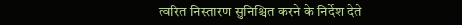त्वरित निस्तारण सुनिश्चित करने के निर्देश देते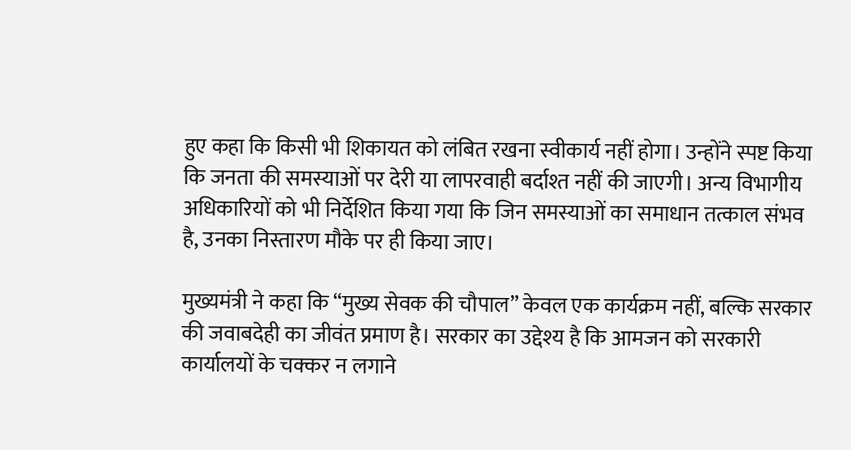हुए कहा कि किसी भी शिकायत को लंबित रखना स्वीकार्य नहीं होगा। उन्होंने स्पष्ट किया कि जनता की समस्याओं पर देरी या लापरवाही बर्दाश्त नहीं की जाएगी। अन्य विभागीय अधिकारियों को भी निर्देशित किया गया कि जिन समस्याओं का समाधान तत्काल संभव है, उनका निस्तारण मौके पर ही किया जाए।

मुख्यमंत्री ने कहा कि “मुख्य सेवक की चौपाल” केवल एक कार्यक्रम नहीं, बल्कि सरकार की जवाबदेही का जीवंत प्रमाण है। सरकार का उद्देश्य है कि आमजन को सरकारी कार्यालयों के चक्कर न लगाने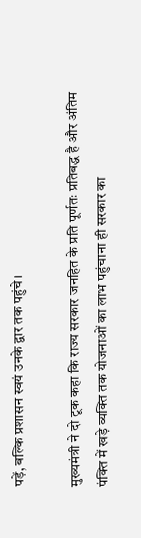पड़ें, बल्कि प्रशासन स्वयं उनके द्वार तक पहुंचे।

मुख्यमंत्री ने दो टूक कहा कि राज्य सरकार जनहित के प्रति पूर्णतः प्रतिबद्ध है और अंतिम पंक्ति में खड़े व्यक्ति तक योजनाओं का लाभ पहुंचाना ही सरकार का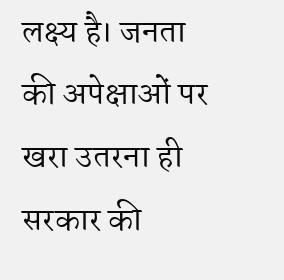लक्ष्य है। जनता की अपेक्षाओं पर खरा उतरना ही सरकार की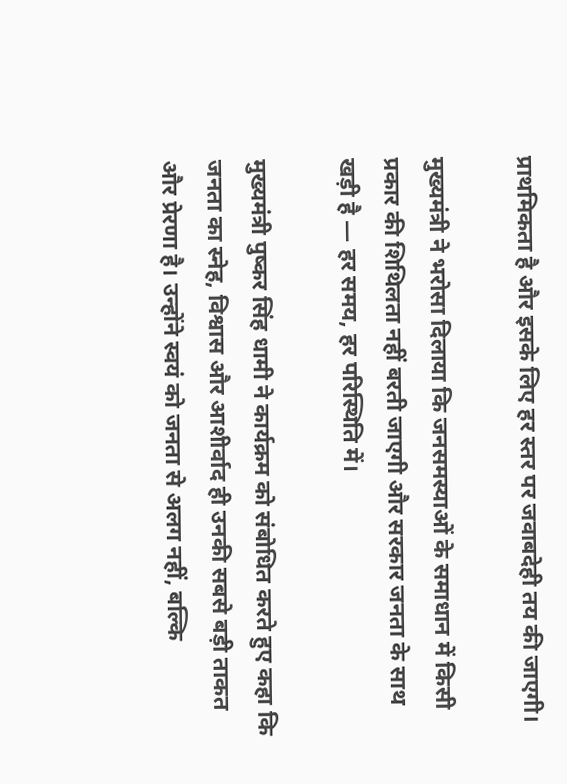प्राथमिकता है और इसके लिए हर स्तर पर जवाबदेही तय की जाएगी।

मुख्यमंत्री ने भरोसा दिलाया कि जनसमस्याओं के समाधान में किसी प्रकार की शिथिलता नहीं बरती जाएगी और सरकार जनता के साथ खड़ी है — हर समय, हर परिस्थिति में।

मुख्यमंत्री पुष्कर सिंह धामी ने कार्यक्रम को संबोधित करते हुए कहा कि जनता का स्नेह, विश्वास और आशीर्वाद ही उनकी सबसे बड़ी ताकत और प्रेरणा है। उन्होंने स्वयं को जनता से अलग नहीं, बल्कि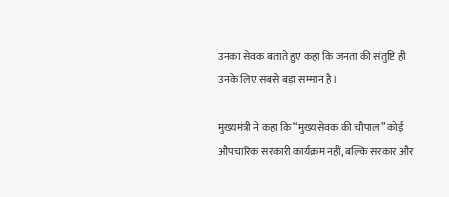उनका सेवक बताते हुए कहा कि जनता की संतुष्टि ही उनके लिए सबसे बड़ा सम्मान है।

मुख्यमंत्री ने कहा कि “मुख्यसेवक की चौपाल” कोई औपचारिक सरकारी कार्यक्रम नहीं, बल्कि सरकार और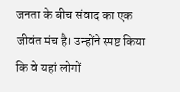जनता के बीच संवाद का एक जीवंत मंच है। उन्होंने स्पष्ट किया कि वे यहां लोगों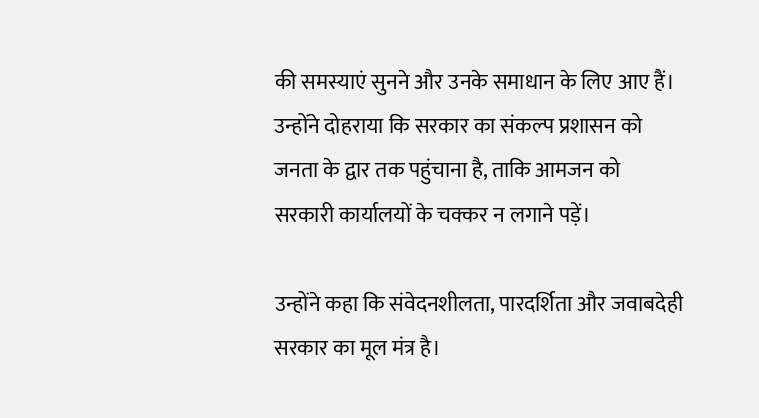की समस्याएं सुनने और उनके समाधान के लिए आए हैं। उन्होंने दोहराया कि सरकार का संकल्प प्रशासन को जनता के द्वार तक पहुंचाना है, ताकि आमजन को सरकारी कार्यालयों के चक्कर न लगाने पड़ें।

उन्होंने कहा कि संवेदनशीलता, पारदर्शिता और जवाबदेही सरकार का मूल मंत्र है।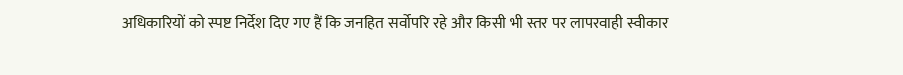अधिकारियों को स्पष्ट निर्देश दिए गए हैं कि जनहित सर्वोपरि रहे और किसी भी स्तर पर लापरवाही स्वीकार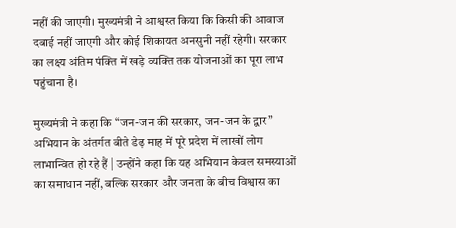नहीं की जाएगी। मुख्यमंत्री ने आश्वस्त किया कि किसी की आवाज दबाई नहीं जाएगी और कोई शिकायत अनसुनी नहीं रहेगी। सरकार का लक्ष्य अंतिम पंक्ति में खड़े व्यक्ति तक योजनाओं का पूरा लाभ पहुंचाना है।

मुख्यमंत्री ने कहा कि “जन-जन की सरकार, जन-जन के द्वार” अभियान के अंतर्गत बीते डेढ़ माह में पूरे प्रदेश में लाखों लोग लाभान्वित हो रहे हैं | उन्होंने कहा कि यह अभियान केवल समस्याओं का समाधान नहीं, बल्कि सरकार और जनता के बीच विश्वास का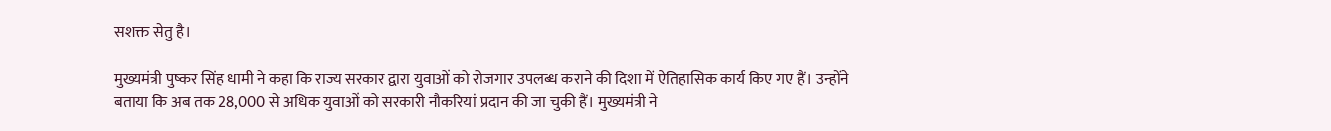सशक्त सेतु है।

मुख्यमंत्री पुष्कर सिंह धामी ने कहा कि राज्य सरकार द्वारा युवाओं को रोजगार उपलब्ध कराने की दिशा में ऐतिहासिक कार्य किए गए हैं। उन्होंने बताया कि अब तक 28,000 से अधिक युवाओं को सरकारी नौकरियां प्रदान की जा चुकी हैं। मुख्यमंत्री ने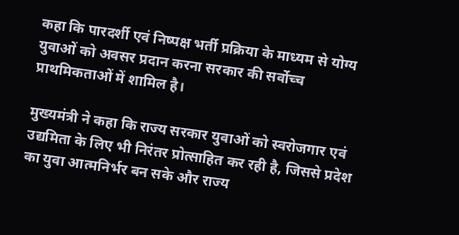कहा कि पारदर्शी एवं निष्पक्ष भर्ती प्रक्रिया के माध्यम से योग्य युवाओं को अवसर प्रदान करना सरकार की सर्वोच्च प्राथमिकताओं में शामिल है।

मुख्यमंत्री ने कहा कि राज्य सरकार युवाओं को स्वरोजगार एवं उद्यमिता के लिए भी निरंतर प्रोत्साहित कर रही है, जिससे प्रदेश का युवा आत्मनिर्भर बन सके और राज्य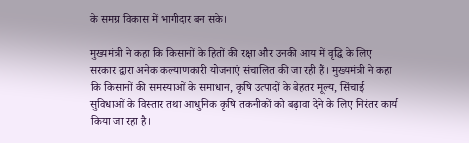के समग्र विकास में भागीदार बन सके।

मुख्यमंत्री ने कहा कि किसानों के हितों की रक्षा और उनकी आय में वृद्धि के लिए सरकार द्वारा अनेक कल्याणकारी योजनाएं संचालित की जा रही हैं। मुख्यमंत्री ने कहा कि किसानों की समस्याओं के समाधान, कृषि उत्पादों के बेहतर मूल्य, सिंचाई सुविधाओं के विस्तार तथा आधुनिक कृषि तकनीकों को बढ़ावा देने के लिए निरंतर कार्य किया जा रहा है।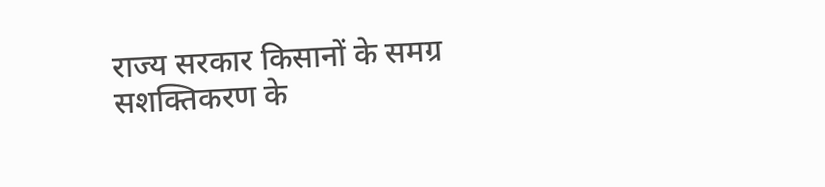राज्य सरकार किसानों के समग्र सशक्तिकरण के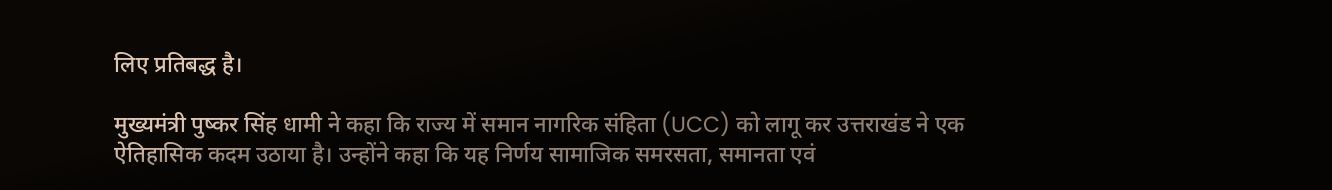लिए प्रतिबद्ध है।

मुख्यमंत्री पुष्कर सिंह धामी ने कहा कि राज्य में समान नागरिक संहिता (UCC) को लागू कर उत्तराखंड ने एक ऐतिहासिक कदम उठाया है। उन्होंने कहा कि यह निर्णय सामाजिक समरसता, समानता एवं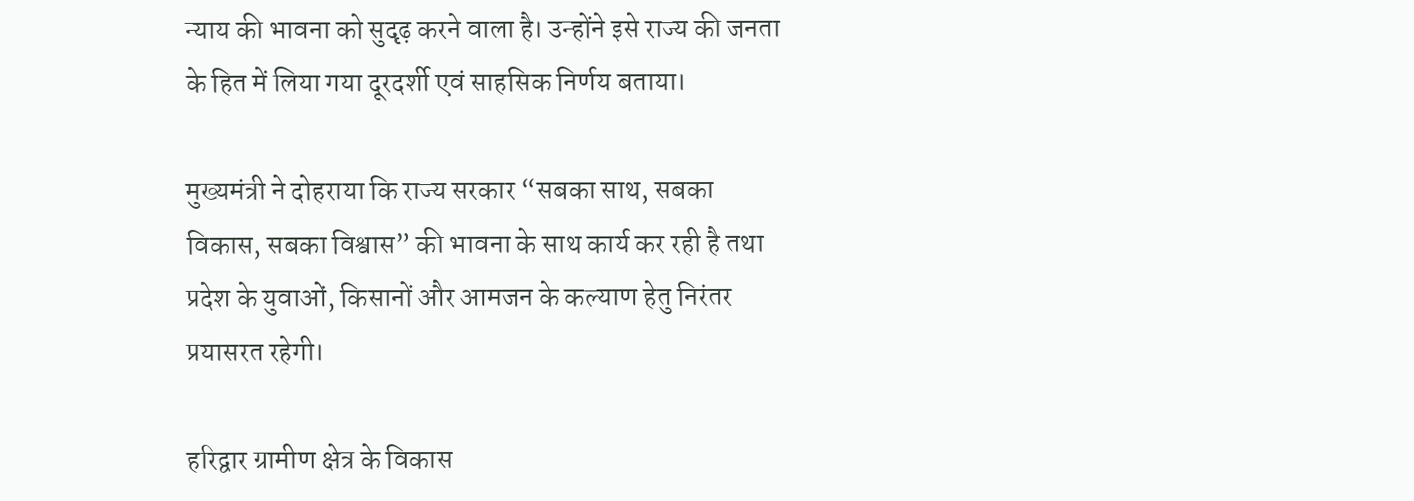न्याय की भावना को सुदृढ़ करने वाला है। उन्होंने इसे राज्य की जनता के हित में लिया गया दूरदर्शी एवं साहसिक निर्णय बताया।

मुख्यमंत्री ने दोहराया कि राज्य सरकार “सबका साथ, सबका विकास, सबका विश्वास” की भावना के साथ कार्य कर रही है तथा प्रदेश के युवाओं, किसानों और आमजन के कल्याण हेतु निरंतर प्रयासरत रहेगी।

हरिद्वार ग्रामीण क्षेत्र के विकास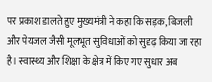पर प्रकाश डालते हुए मुख्यमंत्री ने कहा कि सड़क, बिजली और पेयजल जैसी मूलभूत सुविधाओं को सुदृढ़ किया जा रहा है। स्वास्थ्य और शिक्षा के क्षेत्र में किए गए सुधार अब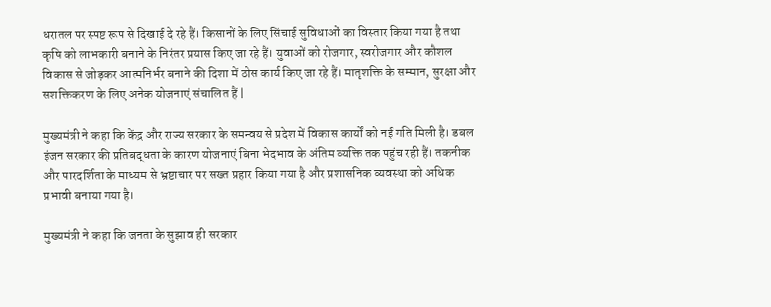धरातल पर स्पष्ट रूप से दिखाई दे रहे हैं। किसानों के लिए सिंचाई सुविधाओं का विस्तार किया गया है तथा कृषि को लाभकारी बनाने के निरंतर प्रयास किए जा रहे हैं। युवाओं को रोजगार, स्वरोजगार और कौशल विकास से जोड़कर आत्मनिर्भर बनाने की दिशा में ठोस कार्य किए जा रहे हैं। मातृशक्ति के सम्मान, सुरक्षा और सशक्तिकरण के लिए अनेक योजनाएं संचालित हैं |

मुख्यमंत्री ने कहा कि केंद्र और राज्य सरकार के समन्वय से प्रदेश में विकास कार्यों को नई गति मिली है। डबल इंजन सरकार की प्रतिबद्धता के कारण योजनाएं बिना भेदभाव के अंतिम व्यक्ति तक पहुंच रही हैं। तकनीक और पारदर्शिता के माध्यम से भ्रष्टाचार पर सख्त प्रहार किया गया है और प्रशासनिक व्यवस्था को अधिक प्रभावी बनाया गया है।

मुख्यमंत्री ने कहा कि जनता के सुझाव ही सरकार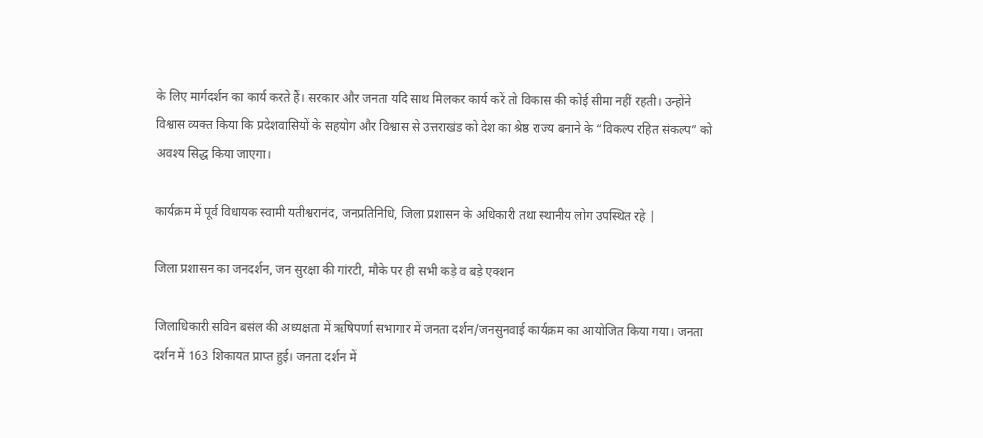के लिए मार्गदर्शन का कार्य करते हैं। सरकार और जनता यदि साथ मिलकर कार्य करें तो विकास की कोई सीमा नहीं रहती। उन्होंने विश्वास व्यक्त किया कि प्रदेशवासियों के सहयोग और विश्वास से उत्तराखंड को देश का श्रेष्ठ राज्य बनाने के “विकल्प रहित संकल्प” को अवश्य सिद्ध किया जाएगा।

कार्यक्रम में पूर्व विधायक स्वामी यतीश्वरानंद, जनप्रतिनिधि, जिला प्रशासन के अधिकारी तथा स्थानीय लोग उपस्थित रहे |

जिला प्रशासन का जनदर्शन, जन सुरक्षा की गांरटी, मौके पर ही सभी कड़े व बड़े एक्शन

जिलाधिकारी सविन बसंल की अध्यक्षता में ऋषिपर्णा सभागार में जनता दर्शन/जनसुनवाई कार्यक्रम का आयोजित किया गया। जनता दर्शन में 163 शिकायत प्राप्त हुई। जनता दर्शन में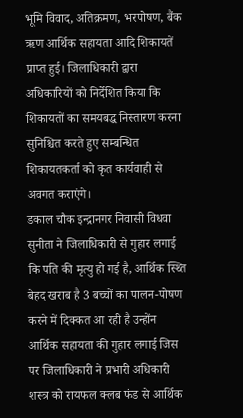भूमि विवाद, अतिक्रमण, भरपोषण, बैंक ऋण आर्थिक सहायता आदि शिकायतें प्राप्त हुई। जिलाधिकारी द्वारा अधिकारियों को निर्देशित किया कि शिकायतों का समयबद्ध निस्तारण करना सुनिश्चित करते हुए सम्बन्धित शिकायतकर्ता को कृत कार्यवाही से अवगत कराएंगे।
डकाल चौक इन्द्रानगर निवासी विधवा सुनीता ने जिलाधिकारी से गुहार लगाई कि पति की मृत्यु हो गई है, आर्थिक स्थ्ति बेहद खराब है 3 बच्चों का पालन-पोषण करने में दिक्कत आ रही है उन्होंन आर्थिक सहायता की गुहार लगाई जिस पर जिलाधिकारी ने प्रभारी अधिकारी शस्त्र को रायफल क्लब फंड से आर्थिक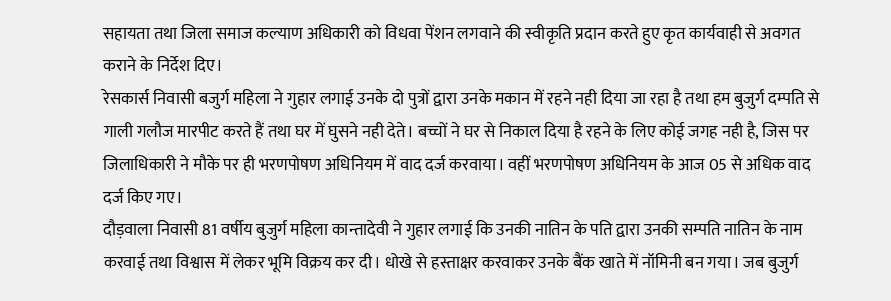सहायता तथा जिला समाज कल्याण अधिकारी को विधवा पेंशन लगवाने की स्वीकृति प्रदान करते हुए कृत कार्यवाही से अवगत कराने के निर्देश दिए।
रेसकार्स निवासी बजुर्ग महिला ने गुहार लगाई उनके दो पुत्रों द्वारा उनके मकान में रहने नही दिया जा रहा है तथा हम बुजुर्ग दम्पति से गाली गलौज मारपीट करते हैं तथा घर में घुसने नही देते। बच्चों ने घर से निकाल दिया है रहने के लिए कोई जगह नही है, जिस पर जिलाधिकारी ने मौके पर ही भरणपोषण अधिनियम में वाद दर्ज करवाया। वहीं भरणपोषण अधिनियम के आज 05 से अधिक वाद दर्ज किए गए।
दौड़वाला निवासी 81 वर्षीय बुजुर्ग महिला कान्तादेवी ने गुहार लगाई कि उनकी नातिन के पति द्वारा उनकी सम्पति नातिन के नाम करवाई तथा विश्वास में लेकर भूमि विक्रय कर दी। धोखे से हस्ताक्षर करवाकर उनके बैंक खाते में नॉमिनी बन गया। जब बुजुर्ग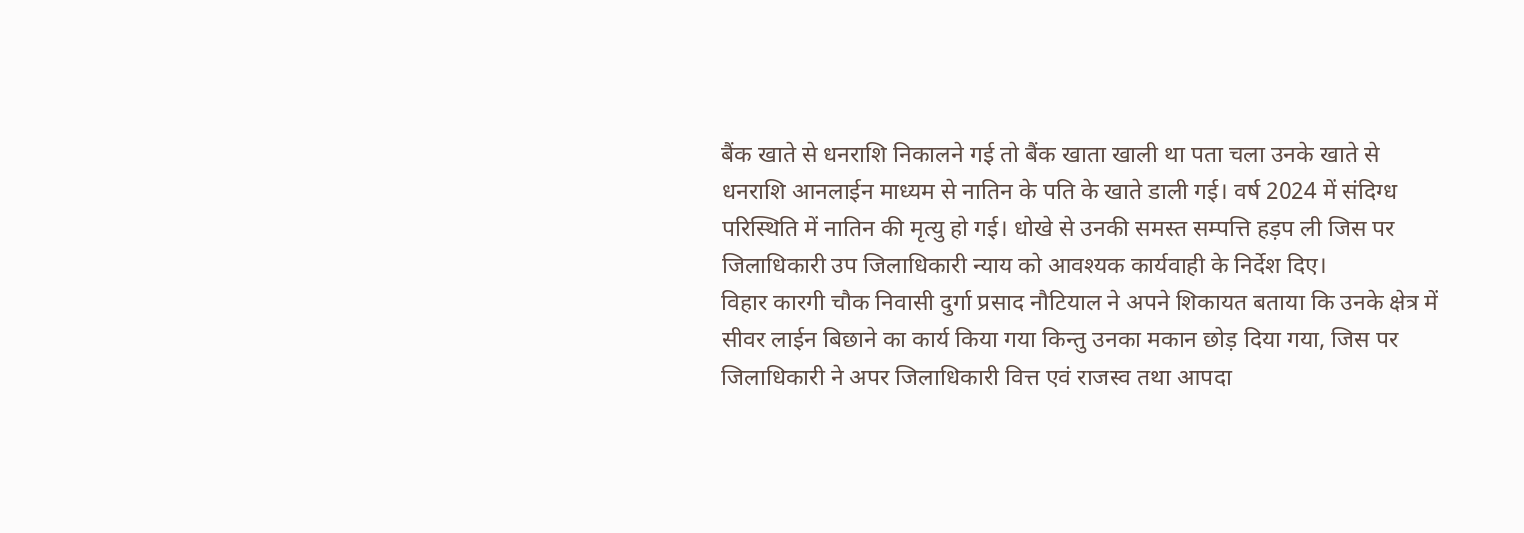बैंक खाते से धनराशि निकालने गई तो बैंक खाता खाली था पता चला उनके खाते से धनराशि आनलाईन माध्यम से नातिन के पति के खाते डाली गई। वर्ष 2024 में संदिग्ध परिस्थिति में नातिन की मृत्यु हो गई। धोखे से उनकी समस्त सम्पत्ति हड़प ली जिस पर जिलाधिकारी उप जिलाधिकारी न्याय को आवश्यक कार्यवाही के निर्देश दिए।
विहार कारगी चौक निवासी दुर्गा प्रसाद नौटियाल ने अपने शिकायत बताया कि उनके क्षेत्र में सीवर लाईन बिछाने का कार्य किया गया किन्तु उनका मकान छोड़ दिया गया, जिस पर जिलाधिकारी ने अपर जिलाधिकारी वित्त एवं राजस्व तथा आपदा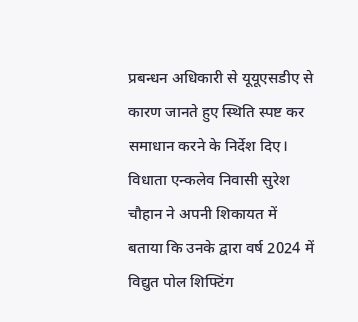प्रबन्धन अधिकारी से यूयूएसडीए से कारण जानते हुए स्थिति स्पष्ट कर समाधान करने के निर्देश दिए।
विधाता एन्कलेव निवासी सुरेश चौहान ने अपनी शिकायत में बताया कि उनके द्वारा वर्ष 2024 में विद्युत पोल शिफ्टिंग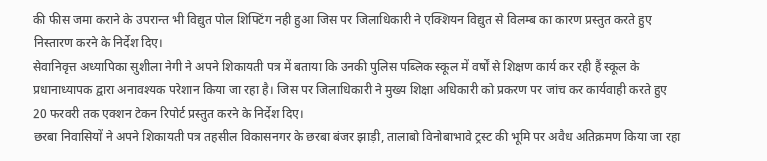की फीस जमा कराने के उपरान्त भी विद्युत पोल शिफ्टिंग नही हुआ जिस पर जिलाधिकारी ने एक्शियन विद्युत से विलम्ब का कारण प्रस्तुत करते हुए निस्तारण करने के निर्देश दिए।
सेवानिवृत्त अध्यापिका सुशीला नेगी ने अपने शिकायती पत्र में बताया कि उनकी पुलिस पब्लिक स्कूल में वर्षों से शिक्षण कार्य कर रही हैं स्कूल के प्रधानाध्यापक द्वारा अनावश्यक परेशान किया जा रहा है। जिस पर जिलाधिकारी ने मुख्य शिक्षा अधिकारी को प्रकरण पर जांच कर कार्यवाही करते हुए 20 फरवरी तक एक्शन टेकन रिपोर्ट प्रस्तुत करने के निर्देश दिए।
छरबा निवासियों ने अपने शिकायती पत्र तहसील विकासनगर के छरबा बंजर झाड़ी, तालाबो विनोबाभावे ट्रस्ट की भूमि पर अवैध अतिक्रमण किया जा रहा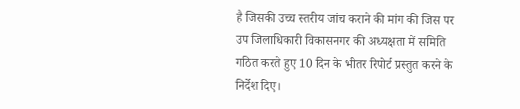है जिसकी उच्च स्तरीय जांच कराने की मांग की जिस पर उप जिलाधिकारी विकासनगर की अध्यक्षता में समिति गठित करते हुए 10 दिन के भीतर रिपोर्ट प्रस्तुत करने के निर्देश दिए।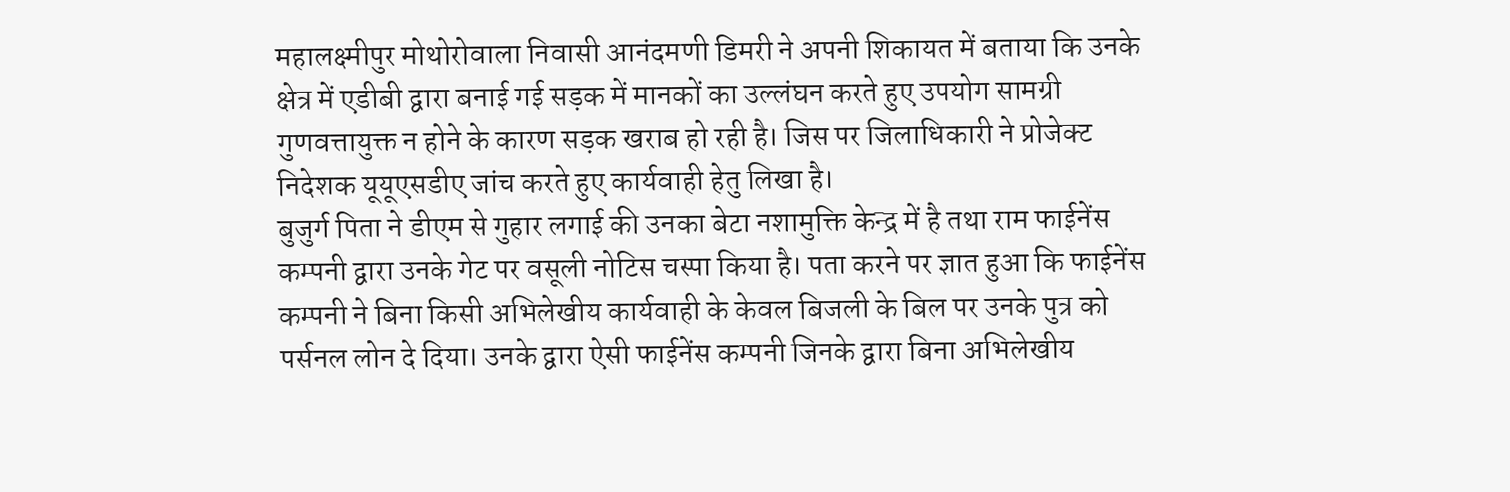महालक्ष्मीपुर मोथोरोवाला निवासी आनंदमणी डिमरी ने अपनी शिकायत में बताया कि उनके क्षेत्र में एडीबी द्वारा बनाई गई सड़क में मानकों का उल्लंघन करते हुए उपयोग सामग्री गुणवत्तायुक्त न होने के कारण सड़क खराब हो रही है। जिस पर जिलाधिकारी ने प्रोजेक्ट निदेशक यूयूएसडीए जांच करते हुए कार्यवाही हेतु लिखा है।
बुजुर्ग पिता ने डीएम से गुहार लगाई की उनका बेटा नशामुक्ति केन्द्र में है तथा राम फाईनेंस कम्पनी द्वारा उनके गेट पर वसूली नोटिस चस्पा किया है। पता करने पर ज्ञात हुआ कि फाईनेंस कम्पनी ने बिना किसी अभिलेखीय कार्यवाही के केवल बिजली के बिल पर उनके पुत्र को पर्सनल लोन दे दिया। उनके द्वारा ऐसी फाईनेंस कम्पनी जिनके द्वारा बिना अभिलेखीय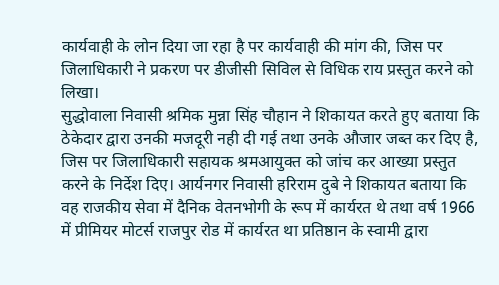कार्यवाही के लोन दिया जा रहा है पर कार्यवाही की मांग की, जिस पर जिलाधिकारी ने प्रकरण पर डीजीसी सिविल से विधिक राय प्रस्तुत करने को लिखा।
सुद्धोवाला निवासी श्रमिक मुन्ना सिंह चौहान ने शिकायत करते हुए बताया कि ठेकेदार द्वारा उनकी मजदूरी नही दी गई तथा उनके औजार जब्त कर दिए है, जिस पर जिलाधिकारी सहायक श्रमआयुक्त को जांच कर आख्या प्रस्तुत करने के निर्देश दिए। आर्यनगर निवासी हरिराम दुबे ने शिकायत बताया कि वह राजकीय सेवा में दैनिक वेतनभोगी के रूप में कार्यरत थे तथा वर्ष 1966 में प्रीमियर मोटर्स राजपुर रोड में कार्यरत था प्रतिष्ठान के स्वामी द्वारा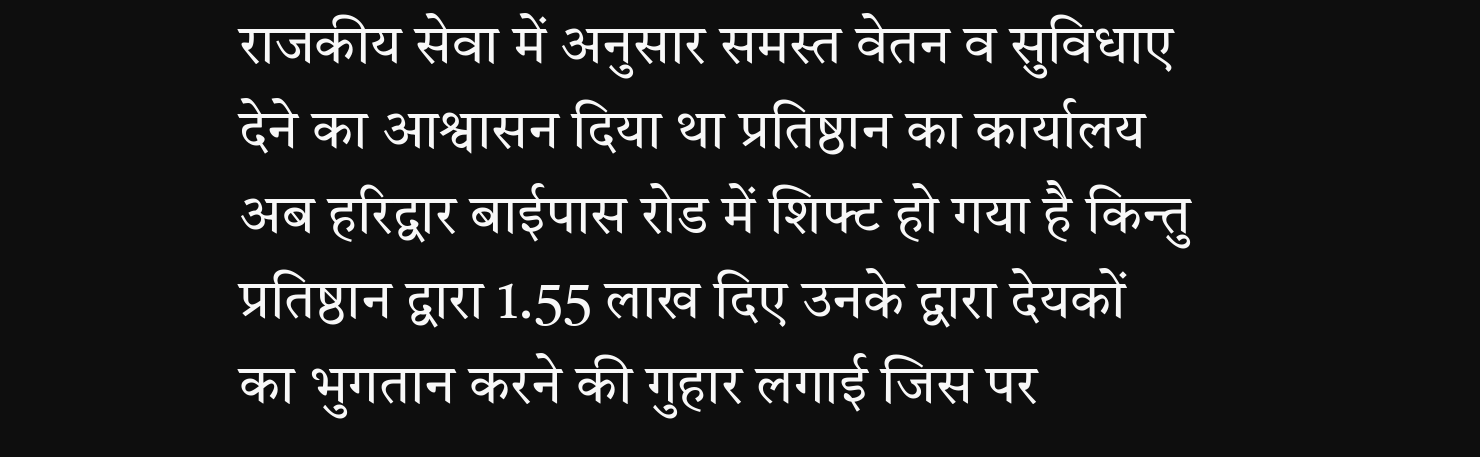राजकीय सेवा में अनुसार समस्त वेतन व सुविधाए देने का आश्वासन दिया था प्रतिष्ठान का कार्यालय अब हरिद्वार बाईपास रोड में शिफ्ट हो गया है किन्तु प्रतिष्ठान द्वारा 1.55 लाख दिए उनके द्वारा देयकों का भुगतान करने की गुहार लगाई जिस पर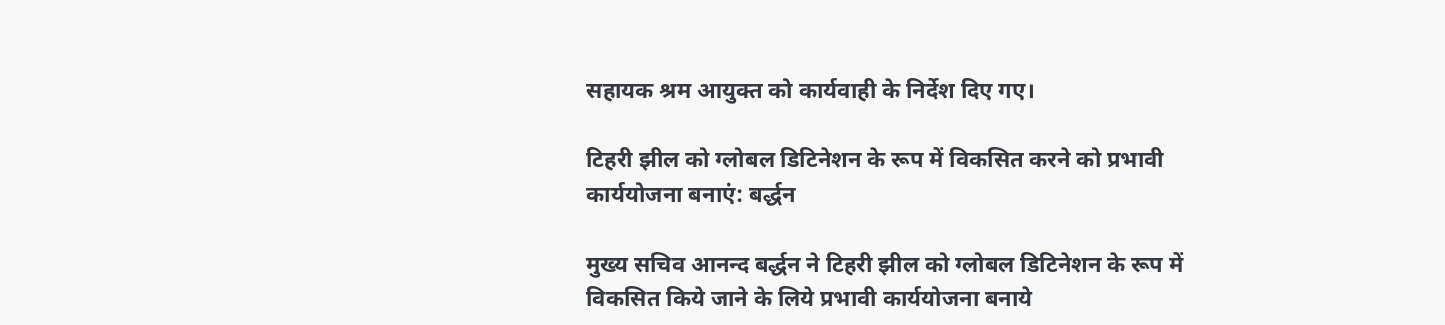सहायक श्रम आयुक्त को कार्यवाही के निर्देश दिए गए।

टिहरी झील को ग्लोबल डिटिनेशन के रूप में विकसित करने को प्रभावी कार्ययोजना बनाएं: बर्द्धन

मुख्य सचिव आनन्द बर्द्धन ने टिहरी झील को ग्लोबल डिटिनेशन के रूप में विकसित किये जाने के लिये प्रभावी कार्ययोजना बनाये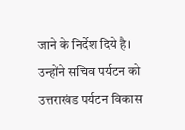जाने के निर्देश दिये है। उन्होंने सचिव पर्यटन को उत्तराखंड पर्यटन विकास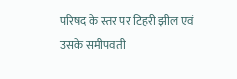परिषद के स्तर पर टिहरी झील एवं उसके समीपवती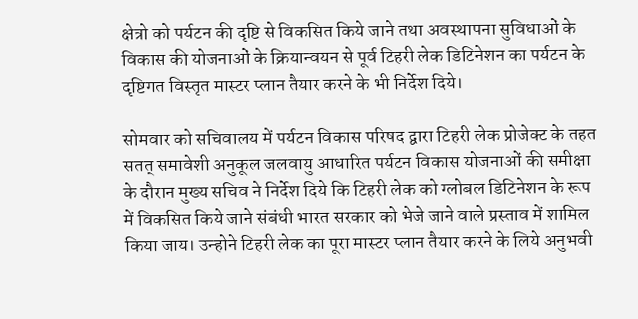क्षेत्रो को पर्यटन की दृष्टि से विकसित किये जाने तथा अवस्थापना सुविधाओं के विकास की योजनाओं के क्रियान्वयन से पूर्व टिहरी लेक डिटिनेशन का पर्यटन के दृष्टिगत विस्तृत मास्टर प्लान तैयार करने के भी निर्देश दिये।

सोमवार को सचिवालय में पर्यटन विकास परिषद द्वारा टिहरी लेक प्रोजेक्ट के तहत सतत् समावेशी अनुकूल जलवायु आधारित पर्यटन विकास योजनाओं की समीक्षा के दौरान मुख्य सचिव ने निर्देश दिये कि टिहरी लेक को ग्लोबल डिटिनेशन के रूप में विकसित किये जाने संबंधी भारत सरकार को भेजे जाने वाले प्रस्ताव में शामिल किया जाय। उन्होने टिहरी लेक का पूरा मास्टर प्लान तैयार करने के लिये अनुभवी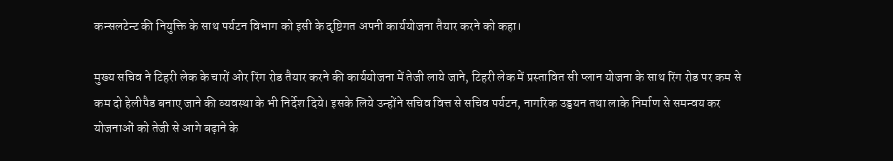कन्सलटेन्ट की नियुक्ति के साथ पर्यटन विभाग को इसी के दृष्टिगत अपनी कार्ययोजना तैयार करने को कहा।

मुख्य सचिव ने टिहरी लेक के चारों ओर रिंग रोड तैयार करने की कार्ययोजना में तेजी लाये जाने, टिहरी लेक में प्रस्तावित सी प्लान योजना के साथ रिंग रोड पर कम से कम दो हेलीपैड बनाए जाने की व्यवस्था के भी निर्देश दिये। इसके लिये उन्होंने सचिव वित्त से सचिव पर्यटन, नागरिक उड्डयन तथा लाके निर्माण से समन्वय कर योजनाओं को तेजी से आगे बढ़ाने के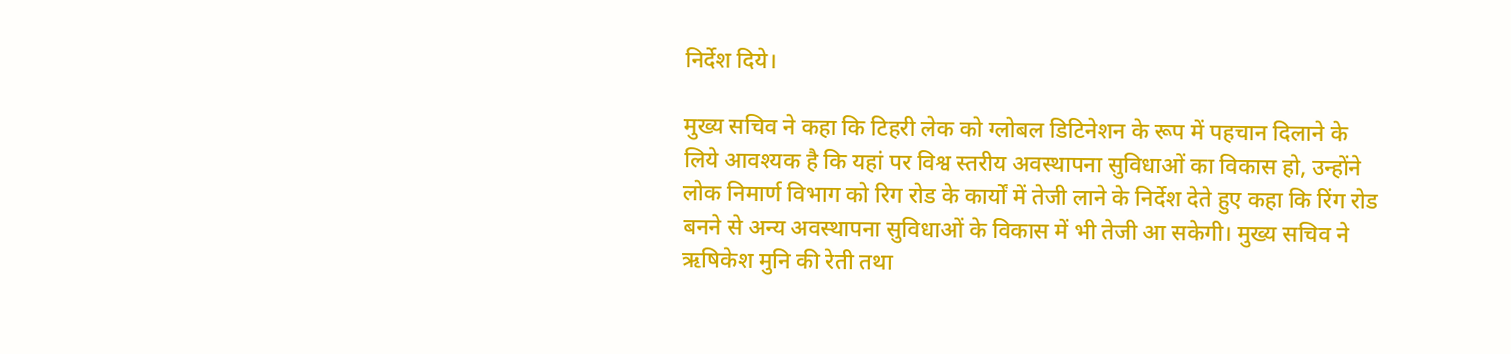निर्देश दिये।

मुख्य सचिव ने कहा कि टिहरी लेक को ग्लोबल डिटिनेशन के रूप में पहचान दिलाने के लिये आवश्यक है कि यहां पर विश्व स्तरीय अवस्थापना सुविधाओं का विकास हो, उन्होंने लोक निमार्ण विभाग को रिग रोड के कार्यों में तेजी लाने के निर्देश देते हुए कहा कि रिंग रोड बनने से अन्य अवस्थापना सुविधाओं के विकास में भी तेजी आ सकेगी। मुख्य सचिव ने ऋषिकेश मुनि की रेती तथा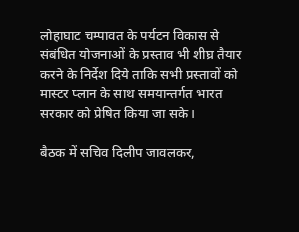लोहाघाट चम्पावत के पर्यटन विकास से संबंधित योजनाओं के प्रस्ताव भी शीघ्र तैयार करने के निर्देश दिये ताकि सभी प्रस्तावों को मास्टर प्लान के साथ समयान्तर्गत भारत सरकार को प्रेषित किया जा सके।

बैठक में सचिव दिलीप जावलकर,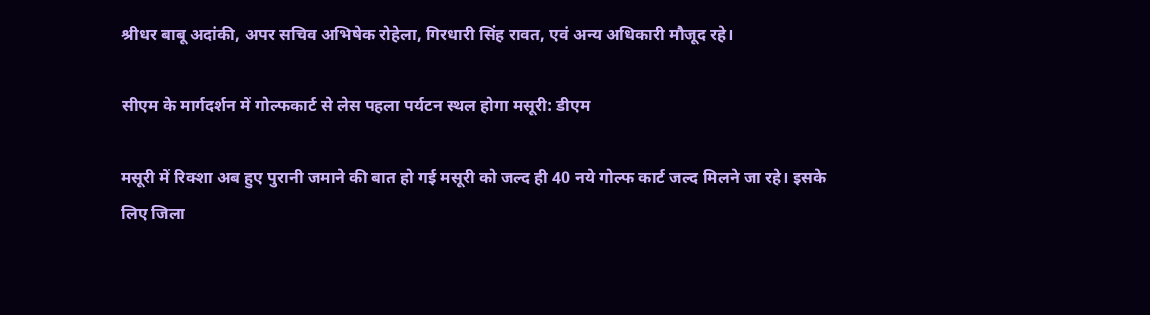श्रीधर बाबू अदांकी, अपर सचिव अभिषेक रोहेला, गिरधारी सिंह रावत, एवं अन्य अधिकारी मौजूद रहे।

सीएम के मार्गदर्शन में गोल्फकार्ट से लेस पहला पर्यटन स्थल होगा मसूरी: डीएम

मसूरी में रिक्शा अब हुए पुरानी जमाने की बात हो गई मसूरी को जल्द ही 40 नये गोल्फ कार्ट जल्द मिलने जा रहे। इसके लिए जिला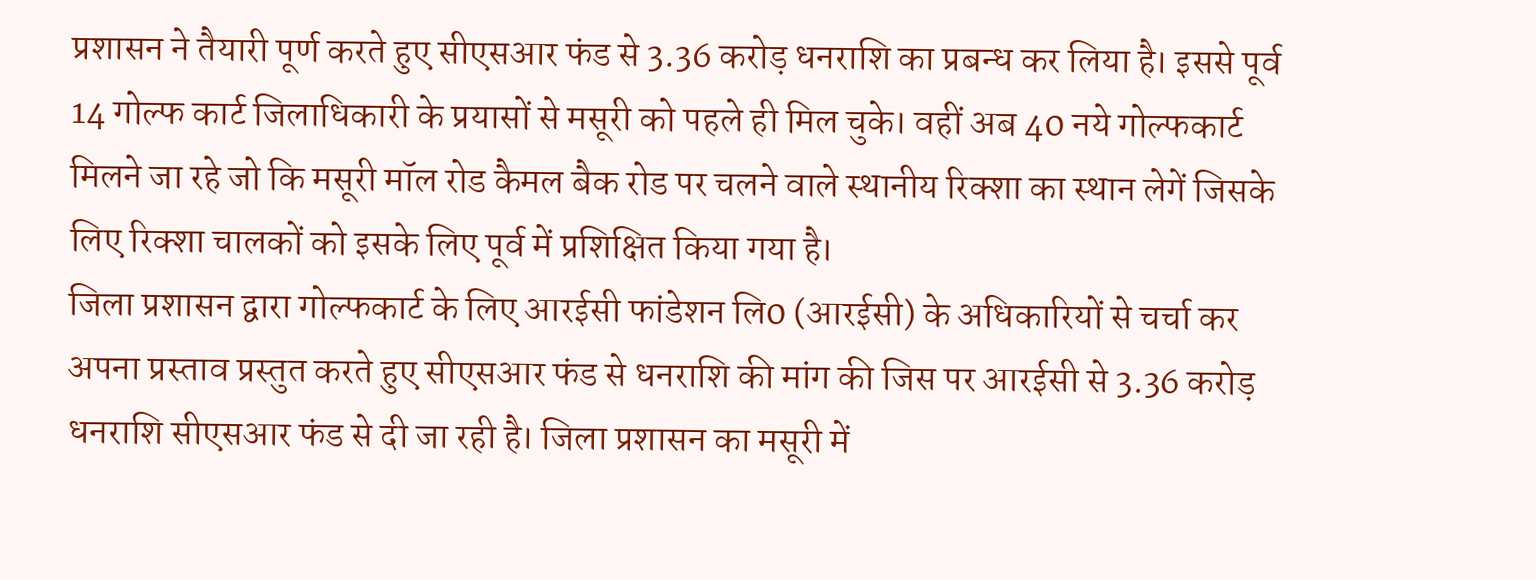प्रशासन ने तैयारी पूर्ण करते हुए सीएसआर फंड से 3.36 करोड़ धनराशि का प्रबन्ध कर लिया है। इससे पूर्व 14 गोल्फ कार्ट जिलाधिकारी के प्रयासों से मसूरी को पहले ही मिल चुके। वहीं अब 40 नये गोल्फकार्ट मिलने जा रहे जो कि मसूरी मॉल रोड कैमल बैक रोड पर चलने वाले स्थानीय रिक्शा का स्थान लेगें जिसके लिए रिक्शा चालकों को इसके लिए पूर्व में प्रशिक्षित किया गया है।
जिला प्रशासन द्वारा गोल्फकार्ट के लिए आरईसी फांडेशन लि0 (आरईसी) के अधिकारियों से चर्चा कर अपना प्रस्ताव प्रस्तुत करते हुए सीएसआर फंड से धनराशि की मांग की जिस पर आरईसी से 3.36 करोड़ धनराशि सीएसआर फंड से दी जा रही है। जिला प्रशासन का मसूरी में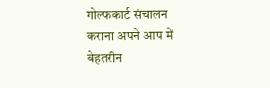गोल्फकार्ट संचालन कराना अपने आप में बेहतरीन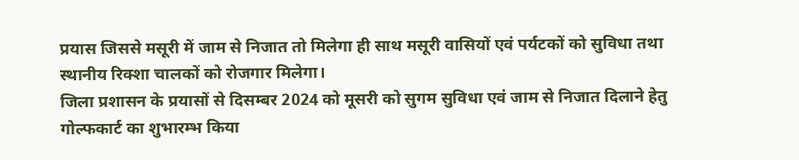प्रयास जिससे मसूरी में जाम से निजात तो मिलेगा ही साथ मसूरी वासियों एवं पर्यटकों को सुविधा तथा स्थानीय रिक्शा चालकों को रोजगार मिलेगा।
जिला प्रशासन के प्रयासों से दिसम्बर 2024 को मूसरी को सुगम सुविधा एवं जाम से निजात दिलाने हेतु गोल्फकार्ट का शुभारम्भ किया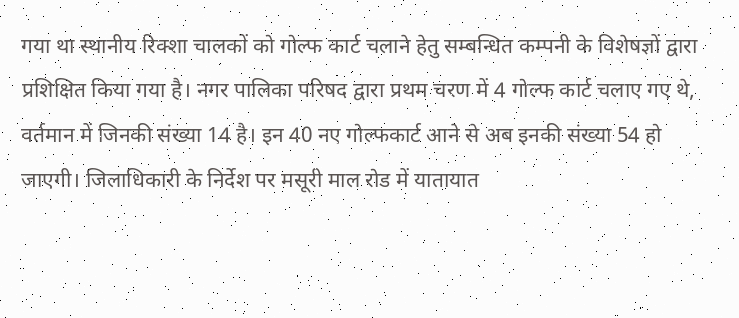गया था स्थानीय रिक्शा चालकों को गोल्फ कार्ट चलाने हेतु सम्बन्धित कम्पनी के विशेषज्ञों द्वारा प्रशिक्षित किया गया है। नगर पालिका परिषद द्वारा प्रथम चरण में 4 गोल्फ कार्ट चलाए गए थे, वर्तमान में जिनकी संख्या 14 है। इन 40 नए गोल्फकार्ट आने से अब इनकी संख्या 54 हो जाएगी। जिलाधिकारी के निर्देश पर मसूरी माल रोड में यातायात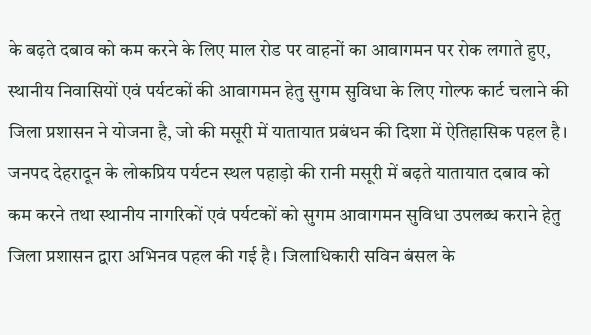के बढ़ते दबाव को कम करने के लिए माल रोड पर वाहनों का आवागमन पर रोक लगाते हुए, स्थानीय निवासियों एवं पर्यटकों की आवागमन हेतु सुगम सुविधा के लिए गोल्फ कार्ट चलाने की जिला प्रशासन ने योजना है, जो की मसूरी में यातायात प्रबंधन की दिशा में ऐतिहासिक पहल है।
जनपद देहरादून के लोकप्रिय पर्यटन स्थल पहाड़ो की रानी मसूरी में बढ़ते यातायात दबाव को कम करने तथा स्थानीय नागरिकों एवं पर्यटकों को सुगम आवागमन सुविधा उपलब्ध कराने हेतु जिला प्रशासन द्वारा अभिनव पहल की गई है। जिलाधिकारी सविन बंसल के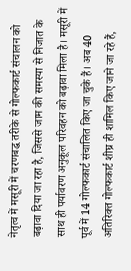नेतृत्व में मसूरी में चरणबद्ध तरीके से गोल्फकार्ट संचालन को बढ़ावा दिया जा रहा है, जिससे जाम की समस्या से निजात के साथ ही पर्यावरण अनुकूल परिवहन को बढ़ावा मिला है। मसूरी में पूर्व में 14 गोल्फकार्ट संचालित किए जा चुके हैं। अब 40 अतिरिक्त गोल्फकार्ट शीघ्र ही शामिल किए जाने जा रहे हैं,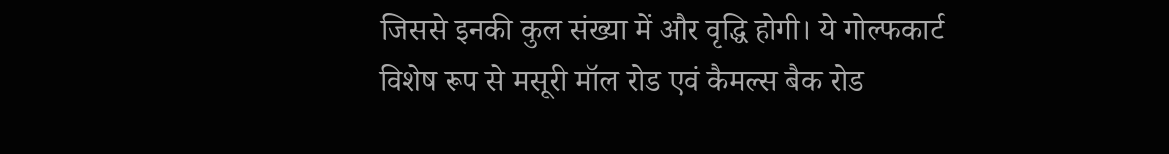जिससे इनकी कुल संख्या में और वृद्धि होगी। ये गोल्फकार्ट विशेष रूप से मसूरी मॉल रोड एवं कैमल्स बैक रोड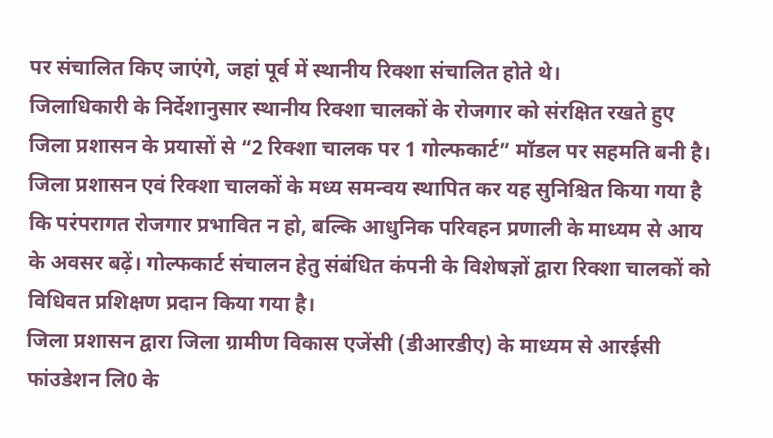पर संचालित किए जाएंगे, जहां पूर्व में स्थानीय रिक्शा संचालित होते थे।
जिलाधिकारी के निर्देशानुसार स्थानीय रिक्शा चालकों के रोजगार को संरक्षित रखते हुए जिला प्रशासन के प्रयासों से “2 रिक्शा चालक पर 1 गोल्फकार्ट” मॉडल पर सहमति बनी है। जिला प्रशासन एवं रिक्शा चालकों के मध्य समन्वय स्थापित कर यह सुनिश्चित किया गया है कि परंपरागत रोजगार प्रभावित न हो, बल्कि आधुनिक परिवहन प्रणाली के माध्यम से आय के अवसर बढ़ें। गोल्फकार्ट संचालन हेतु संबंधित कंपनी के विशेषज्ञों द्वारा रिक्शा चालकों को विधिवत प्रशिक्षण प्रदान किया गया है।
जिला प्रशासन द्वारा जिला ग्रामीण विकास एजेंसी (डीआरडीए) के माध्यम से आरईसी फांउडेशन लि0 के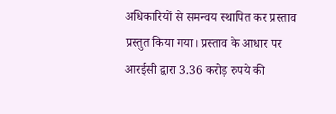अधिकारियों से समन्वय स्थापित कर प्रस्ताव प्रस्तुत किया गया। प्रस्ताव के आधार पर आरईसी द्वारा 3.36 करोड़ रुपये की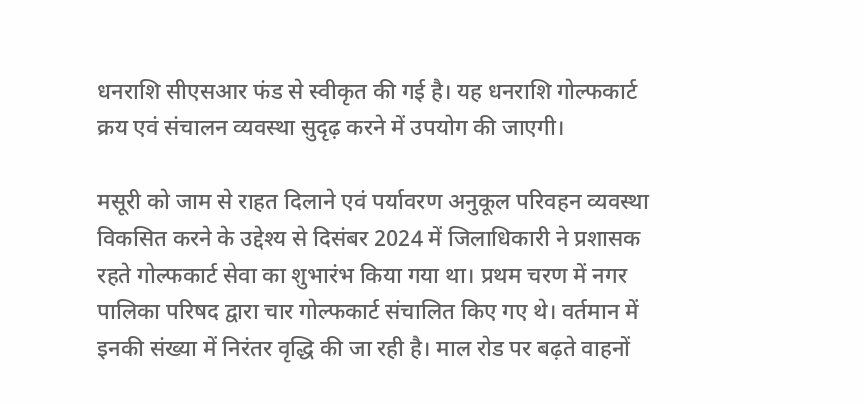धनराशि सीएसआर फंड से स्वीकृत की गई है। यह धनराशि गोल्फकार्ट क्रय एवं संचालन व्यवस्था सुदृढ़ करने में उपयोग की जाएगी।

मसूरी को जाम से राहत दिलाने एवं पर्यावरण अनुकूल परिवहन व्यवस्था विकसित करने के उद्देश्य से दिसंबर 2024 में जिलाधिकारी ने प्रशासक रहते गोल्फकार्ट सेवा का शुभारंभ किया गया था। प्रथम चरण में नगर पालिका परिषद द्वारा चार गोल्फकार्ट संचालित किए गए थे। वर्तमान में इनकी संख्या में निरंतर वृद्धि की जा रही है। माल रोड पर बढ़ते वाहनों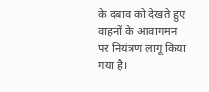के दबाव को देखते हुए वाहनों के आवागमन पर नियंत्रण लागू किया गया है।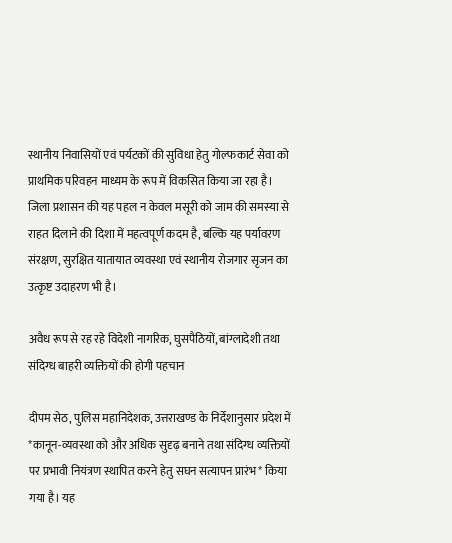स्थानीय निवासियों एवं पर्यटकों की सुविधा हेतु गोल्फकार्ट सेवा को प्राथमिक परिवहन माध्यम के रूप में विकसित किया जा रहा है।
जिला प्रशासन की यह पहल न केवल मसूरी को जाम की समस्या से राहत दिलाने की दिशा में महत्वपूर्ण कदम है, बल्कि यह पर्यावरण संरक्षण, सुरक्षित यातायात व्यवस्था एवं स्थानीय रोजगार सृजन का उत्कृष्ट उदाहरण भी है।

अवैध रूप से रह रहे विदेशी नागरिक, घुसपैठियों, बांग्लादेशी तथा संदिग्ध बाहरी व्यक्तियों की होगी पहचान

दीपम सेठ, पुलिस महानिदेशक, उत्तराखण्ड के निर्देशानुसार प्रदेश में *कानून-व्यवस्था को और अधिक सुदृढ़ बनाने तथा संदिग्ध व्यक्तियों पर प्रभावी नियंत्रण स्थापित करने हेतु सघन सत्यापन प्रारंभ* किया गया है। यह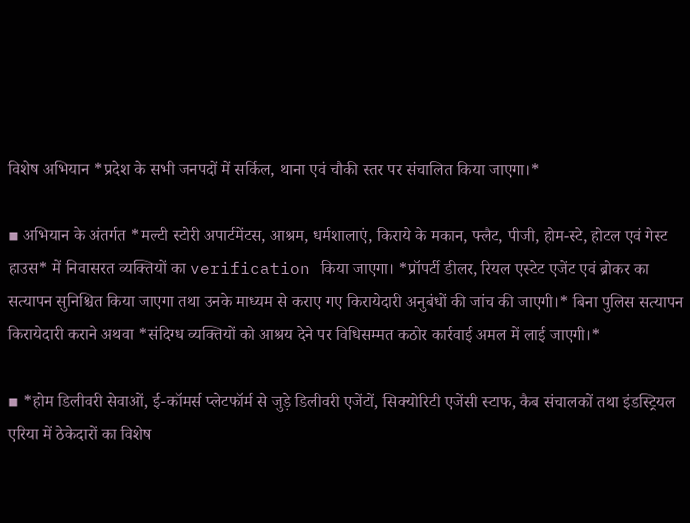विशेष अभियान *प्रदेश के सभी जनपदों में सर्किल, थाना एवं चौकी स्तर पर संचालित किया जाएगा।*

▪ अभियान के अंतर्गत *मल्टी स्टोरी अपार्टमेंटस, आश्रम, धर्मशालाएं, किराये के मकान, फ्लैट, पीजी, होम-स्टे, होटल एवं गेस्ट हाउस* में निवासरत व्यक्तियों का verification किया जाएगा। *प्रॉपर्टी डीलर, रियल एस्टेट एजेंट एवं ब्रोकर का सत्यापन सुनिश्चित किया जाएगा तथा उनके माध्यम से कराए गए किरायेदारी अनुबंधों की जांच की जाएगी।* बिना पुलिस सत्यापन किरायेदारी कराने अथवा *संदिग्ध व्यक्तियों को आश्रय देने पर विधिसम्मत कठोर कार्रवाई अमल में लाई जाएगी।*

▪ *होम डिलीवरी सेवाओं, ई-कॉमर्स प्लेटफॉर्म से जुड़े डिलीवरी एजेंटों, सिक्योरिटी एजेंसी स्टाफ, कैब संचालकों तथा इंडस्ट्रियल एरिया में ठेकेदारों का विशेष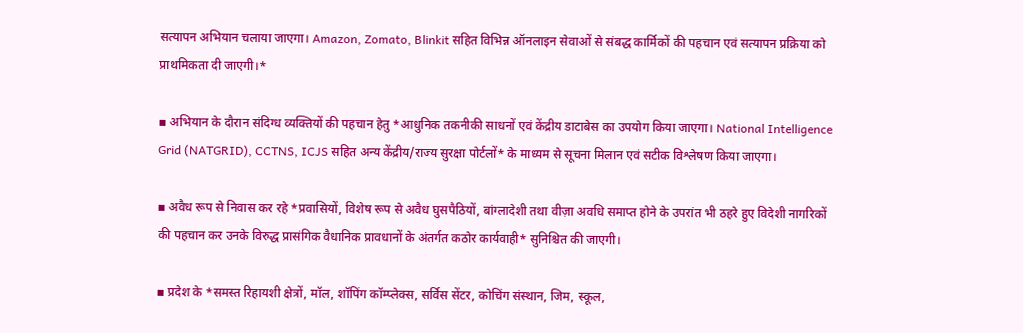सत्यापन अभियान चलाया जाएगा। Amazon, Zomato, Blinkit सहित विभिन्न ऑनलाइन सेवाओं से संबद्ध कार्मिकों की पहचान एवं सत्यापन प्रक्रिया को प्राथमिकता दी जाएगी।*

▪ अभियान के दौरान संदिग्ध व्यक्तियों की पहचान हेतु *आधुनिक तकनीकी साधनों एवं केंद्रीय डाटाबेस का उपयोग किया जाएगा। National Intelligence Grid (NATGRID), CCTNS, ICJS सहित अन्य केंद्रीय/राज्य सुरक्षा पोर्टलों* के माध्यम से सूचना मिलान एवं सटीक विश्लेषण किया जाएगा।

▪ अवैध रूप से निवास कर रहे *प्रवासियों, विशेष रूप से अवैध घुसपैठियों, बांग्लादेशी तथा वीज़ा अवधि समाप्त होने के उपरांत भी ठहरे हुए विदेशी नागरिकों की पहचान कर उनके विरुद्ध प्रासंगिक वैधानिक प्रावधानों के अंतर्गत कठोर कार्यवाही* सुनिश्चित की जाएगी।

▪ प्रदेश के *समस्त रिहायशी क्षेत्रों, मॉल, शॉपिंग कॉम्प्लेक्स, सर्विस सेंटर, कोचिंग संस्थान, जिम, स्कूल,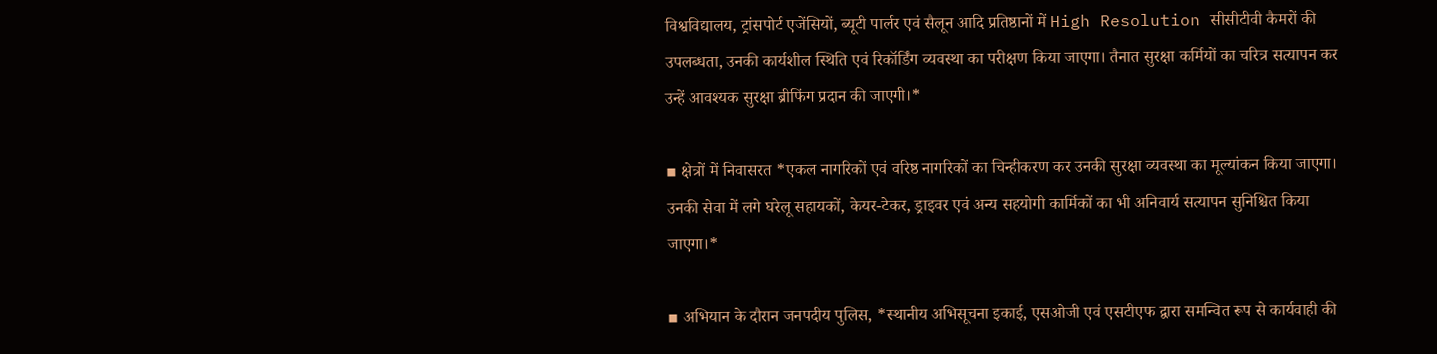विश्वविद्यालय, ट्रांसपोर्ट एजेंसियों, ब्यूटी पार्लर एवं सैलून आदि प्रतिष्ठानों में High Resolution सीसीटीवी कैमरों की उपलब्धता, उनकी कार्यशील स्थिति एवं रिकॉर्डिंग व्यवस्था का परीक्षण किया जाएगा। तैनात सुरक्षा कर्मियों का चरित्र सत्यापन कर उन्हें आवश्यक सुरक्षा ब्रीफिंग प्रदान की जाएगी।*

▪ क्षेत्रों में निवासरत *एकल नागरिकों एवं वरिष्ठ नागरिकों का चिन्हीकरण कर उनकी सुरक्षा व्यवस्था का मूल्यांकन किया जाएगा। उनकी सेवा में लगे घरेलू सहायकों, केयर-टेकर, ड्राइवर एवं अन्य सहयोगी कार्मिकों का भी अनिवार्य सत्यापन सुनिश्चित किया जाएगा।*

▪ अभियान के दौरान जनपदीय पुलिस, *स्थानीय अभिसूचना इकाई, एसओजी एवं एसटीएफ द्वारा समन्वित रूप से कार्यवाही की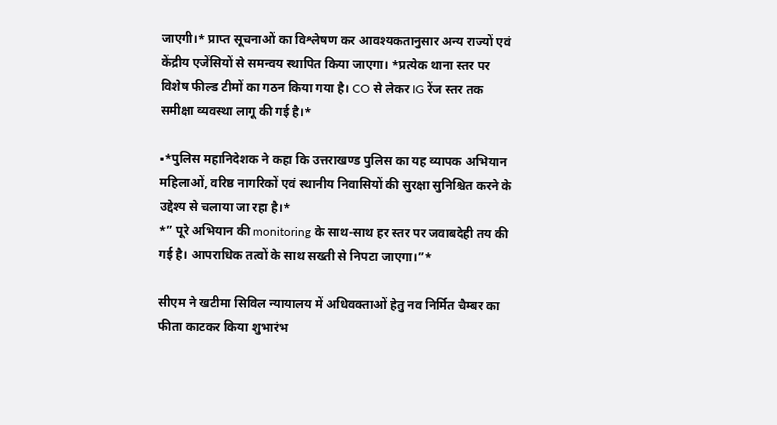जाएगी।* प्राप्त सूचनाओं का विश्लेषण कर आवश्यकतानुसार अन्य राज्यों एवं केंद्रीय एजेंसियों से समन्वय स्थापित किया जाएगा। *प्रत्येक थाना स्तर पर विशेष फील्ड टीमों का गठन किया गया है। CO से लेकर IG रेंज स्तर तक समीक्षा व्यवस्था लागू की गई है।*

▪*पुलिस महानिदेशक ने कहा कि उत्तराखण्ड पुलिस का यह व्यापक अभियान महिलाओं, वरिष्ठ नागरिकों एवं स्थानीय निवासियों की सुरक्षा सुनिश्चित करने के उद्देश्य से चलाया जा रहा है।*
*” पूरे अभियान की monitoring के साथ-साथ हर स्तर पर जवाबदेही तय की गई है। आपराधिक तत्वों के साथ सख्ती से निपटा जाएगा।”*

सीएम ने खटीमा सिविल न्यायालय में अधिवक्ताओं हेतु नव निर्मित चैम्बर का फीता काटकर किया शुभारंभ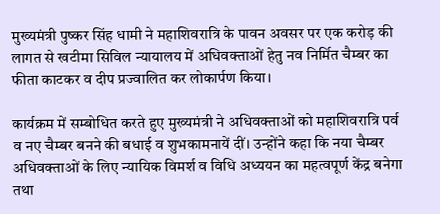मुख्यमंत्री पुष्कर सिंह धामी ने महाशिवरात्रि के पावन अवसर पर एक करोड़ की लागत से खटीमा सिविल न्यायालय में अधिवक्ताओं हेतु नव निर्मित चैम्बर का फीता काटकर व दीप प्रज्वालित कर लोकार्पण किया।

कार्यक्रम में सम्बोधित करते हुए मुख्यमंत्री ने अधिवक्ताओं को महाशिवरात्रि पर्व व नए चैम्बर बनने की बधाई व शुभकामनायें दीं। उन्होंने कहा कि नया चैम्बर अधिवक्ताओं के लिए न्यायिक विमर्श व विधि अध्ययन का महत्वपूर्ण केंद्र बनेगा तथा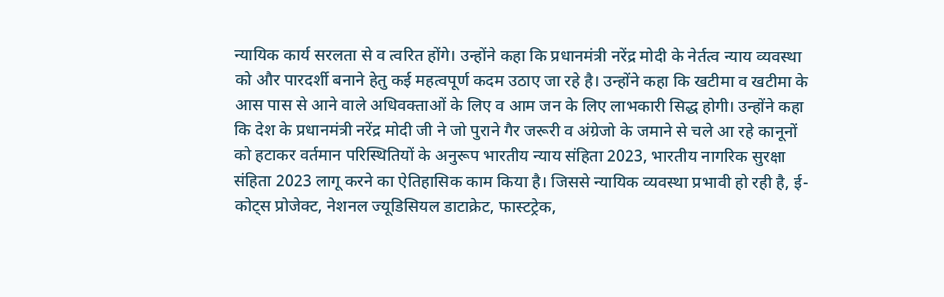न्यायिक कार्य सरलता से व त्वरित होंगे। उन्होंने कहा कि प्रधानमंत्री नरेंद्र मोदी के नेर्तत्व न्याय व्यवस्था को और पारदर्शी बनाने हेतु कई महत्वपूर्ण कदम उठाए जा रहे है। उन्होंने कहा कि खटीमा व खटीमा के आस पास से आने वाले अधिवक्ताओं के लिए व आम जन के लिए लाभकारी सिद्ध होगी। उन्होंने कहा कि देश के प्रधानमंत्री नरेंद्र मोदी जी ने जो पुराने गैर जरूरी व अंग्रेजो के जमाने से चले आ रहे कानूनों को हटाकर वर्तमान परिस्थितियों के अनुरूप भारतीय न्याय संहिता 2023, भारतीय नागरिक सुरक्षा संहिता 2023 लागू करने का ऐतिहासिक काम किया है। जिससे न्यायिक व्यवस्था प्रभावी हो रही है, ई-कोट्स प्रोजेक्ट, नेशनल ज्यूडिसियल डाटाक्रेट, फास्टट्रेक,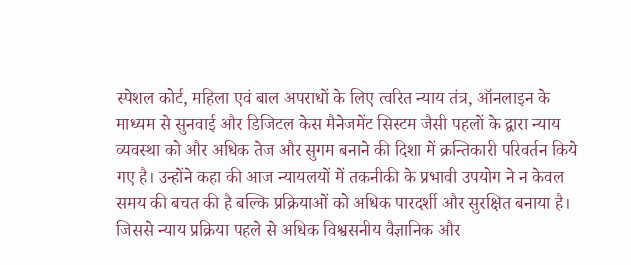स्पेशल कोर्ट, महिला एवं बाल अपराधों के लिए त्वरित न्याय तंत्र, ऑनलाइन के माध्यम से सुनवाई और डिजिटल केस मैनेजमेंट सिस्टम जैसी पहलों के द्वारा न्याय व्यवस्था को और अधिक तेज और सुगम बनाने की दिशा में क्रन्तिकारी परिवर्तन किये गए है। उन्होंने कहा की आज न्यायलयों में तकनीकी के प्रभावी उपयोग ने न केवल समय की बचत की है बल्कि प्रक्रियाओं को अधिक पारदर्शी और सुरक्षित बनाया है। जिससे न्याय प्रक्रिया पहले से अधिक विश्वसनीय वैज्ञानिक और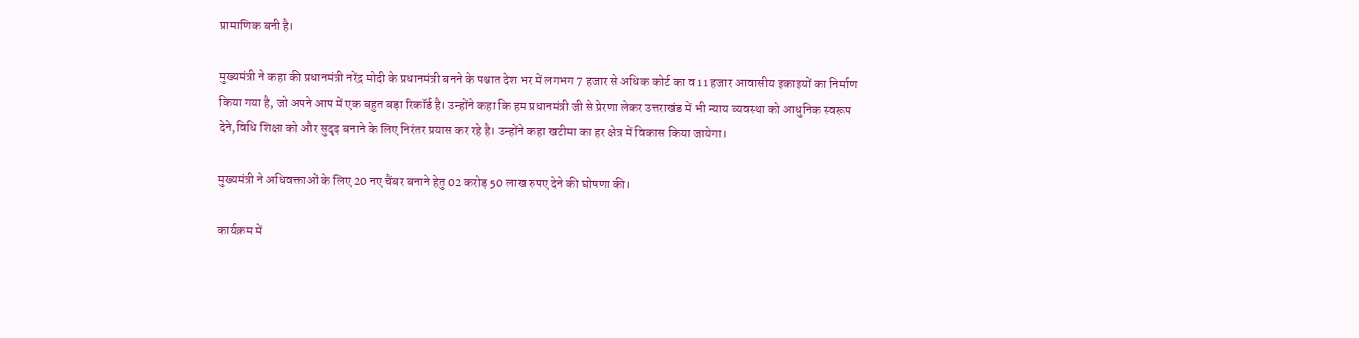प्रामाणिक बनी है।

मुख्यमंत्री ने कहा की प्रधानमंत्री नरेंद्र मोदी के प्रधानमंत्री बनने के पश्चात देश भर में लगभग 7 हजार से अधिक कोर्ट का व 11 हजार आवासीय इकाइयों का निर्माण किया गया है, जो अपने आप में एक बहुत बड़ा रिकॉर्ड है। उन्होंने कहा कि हम प्रधानमंत्री जी से प्रेरणा लेकर उत्तराखंड में भी न्याय व्यवस्था को आधुनिक स्वरूप देने,विधि शिक्षा को और सुदृढ़ बनाने के लिए निरंतर प्रयास कर रहे है। उन्होंने कहा खटीमा का हर क्षेत्र में विकास किया जायेगा।

मुख्यमंत्री ने अधिवक्ताओं के लिए 20 नए चैंबर बनाने हेतु 02 करोड़ 50 लाख रुपए देने की घोषणा की।

कार्यक्रम में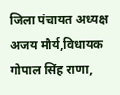जिला पंचायत अध्यक्ष अजय मौर्य,विधायक गोपाल सिंह राणा,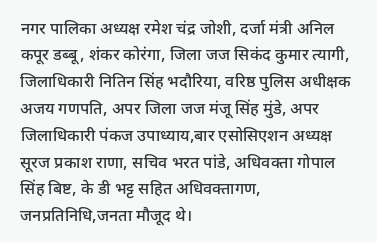नगर पालिका अध्यक्ष रमेश चंद्र जोशी, दर्जा मंत्री अनिल कपूर डब्बू, शंकर कोरंगा, जिला जज सिकंद कुमार त्यागी, जिलाधिकारी नितिन सिंह भदौरिया, वरिष्ठ पुलिस अधीक्षक अजय गणपति, अपर जिला जज मंजू सिंह मुंडे, अपर जिलाधिकारी पंकज उपाध्याय,बार एसोसिएशन अध्यक्ष सूरज प्रकाश राणा, सचिव भरत पांडे, अधिवक्ता गोपाल सिंह बिष्ट, के डी भट्ट सहित अधिवक्तागण, जनप्रतिनिधि,जनता मौजूद थे।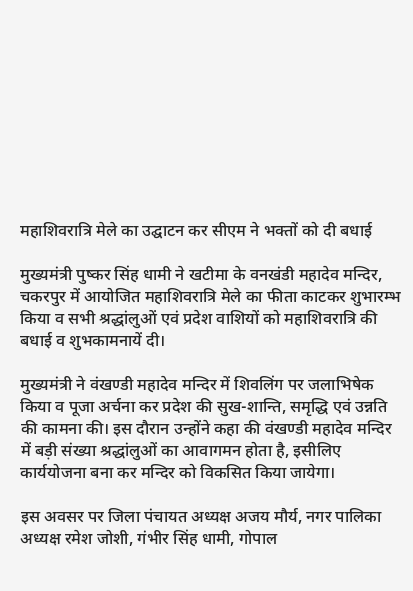महाशिवरात्रि मेले का उद्घाटन कर सीएम ने भक्तों को दी बधाई

मुख्यमंत्री पुष्कर सिंह धामी ने खटीमा के वनखंडी महादेव मन्दिर, चकरपुर में आयोजित महाशिवरात्रि मेले का फीता काटकर शुभारम्भ किया व सभी श्रद्धांलुओं एवं प्रदेश वाशियों को महाशिवरात्रि की बधाई व शुभकामनायें दी।

मुख्यमंत्री ने वंखण्डी महादेव मन्दिर में शिवलिंग पर जलाभिषेक किया व पूजा अर्चना कर प्रदेश की सुख-शान्ति, समृद्धि एवं उन्नति की कामना की। इस दौरान उन्होंने कहा की वंखण्डी महादेव मन्दिर में बड़ी संख्या श्रद्धांलुओं का आवागमन होता है, इसीलिए कार्ययोजना बना कर मन्दिर को विकसित किया जायेगा।

इस अवसर पर जिला पंचायत अध्यक्ष अजय मौर्य, नगर पालिका अध्यक्ष रमेश जोशी, गंभीर सिंह धामी, गोपाल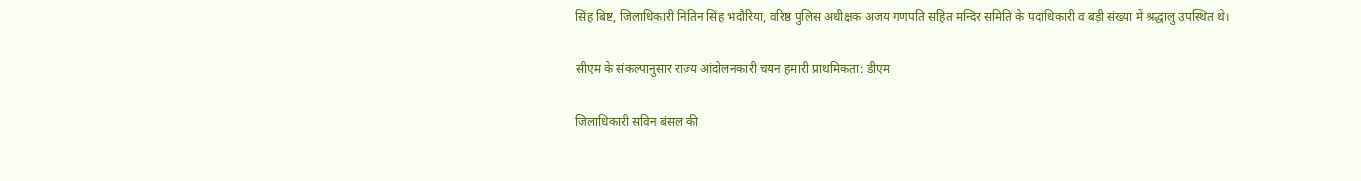सिंह बिष्ट, जिलाधिकारी नितिन सिंह भदौरिया, वरिष्ठ पुलिस अधीक्षक अजय गणपति सहित मन्दिर समिति के पदाधिकारी व बड़ी संख्या में श्रद्धालु उपस्थित थे।

सीएम के संकल्पानुसार राज्य आंदोलनकारी चयन हमारी प्राथमिकता: डीएम

जिलाधिकारी सविन बंसल की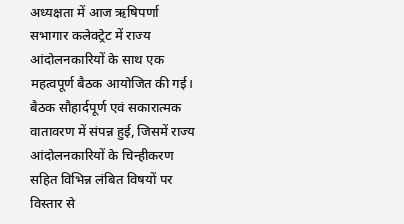अध्यक्षता में आज ऋषिपर्णा सभागार कलेक्ट्रेट में राज्य आंदोलनकारियों के साथ एक महत्वपूर्ण बैठक आयोजित की गई। बैठक सौहार्दपूर्ण एवं सकारात्मक वातावरण में संपन्न हुई, जिसमें राज्य आंदोलनकारियों के चिन्हीकरण सहित विभिन्न लंबित विषयों पर विस्तार से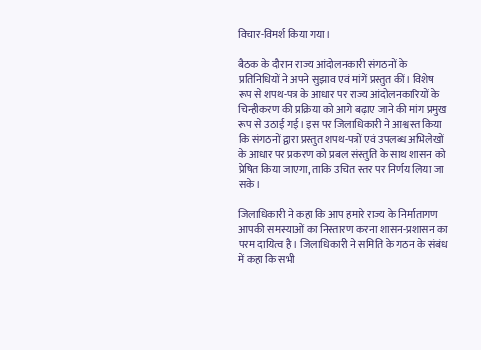विचार-विमर्श किया गया।

बैठक के दौरान राज्य आंदोलनकारी संगठनों के प्रतिनिधियों ने अपने सुझाव एवं मांगें प्रस्तुत कीं। विशेष रूप से शपथ-पत्र के आधार पर राज्य आंदोलनकारियों के चिन्हीकरण की प्रक्रिया को आगे बढ़ाए जाने की मांग प्रमुख रूप से उठाई गई। इस पर जिलाधिकारी ने आश्वस्त किया कि संगठनों द्वारा प्रस्तुत शपथ-पत्रों एवं उपलब्ध अभिलेखों के आधार पर प्रकरण को प्रबल संस्तुति के साथ शासन को प्रेषित किया जाएगा, ताकि उचित स्तर पर निर्णय लिया जा सके।

जिलाधिकारी ने कहा कि आप हमारे राज्य के निर्मातागण आपकी समस्याओं का निस्तारण करना शासन-प्रशासन का परम दायित्व है। जिलाधिकारी ने समिति के गठन के संबंध में कहा कि सभी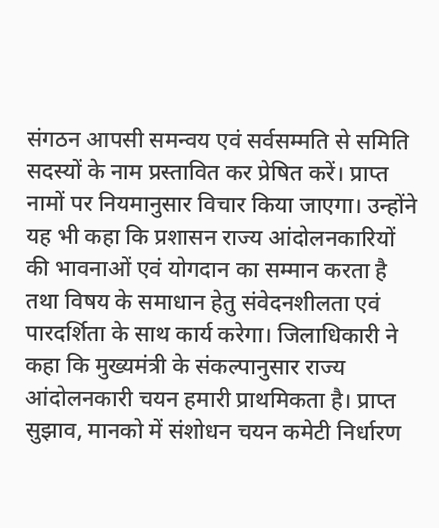संगठन आपसी समन्वय एवं सर्वसम्मति से समिति सदस्यों के नाम प्रस्तावित कर प्रेषित करें। प्राप्त नामों पर नियमानुसार विचार किया जाएगा। उन्होंने यह भी कहा कि प्रशासन राज्य आंदोलनकारियों की भावनाओं एवं योगदान का सम्मान करता है तथा विषय के समाधान हेतु संवेदनशीलता एवं पारदर्शिता के साथ कार्य करेगा। जिलाधिकारी ने कहा कि मुख्यमंत्री के संकल्पानुसार राज्य आंदोलनकारी चयन हमारी प्राथमिकता है। प्राप्त सुझाव, मानको में संशोधन चयन कमेटी निर्धारण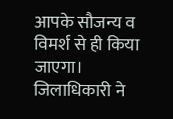आपके सौजन्य व विमर्श से ही किया जाएगा। जिलाधिकारी ने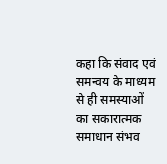कहा कि संवाद एवं समन्वय के माध्यम से ही समस्याओं का सकारात्मक समाधान संभव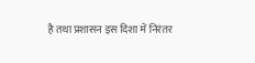है तथा प्रशासन इस दिशा में निरंतर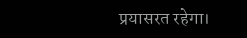प्रयासरत रहेगा।